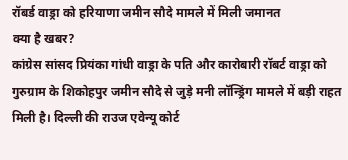रॉबर्ड वाड्रा को हरियाणा जमीन सौदे मामले में मिली जमानत
क्या है खबर?
कांग्रेस सांसद प्रियंका गांधी वाड्रा के पति और कारोबारी रॉबर्ट वाड्रा को गुरुग्राम के शिकोहपुर जमीन सौदे से जुड़े मनी लॉन्ड्रिंग मामले में बड़ी राहत मिली है। दिल्ली की राउज एवेन्यू कोर्ट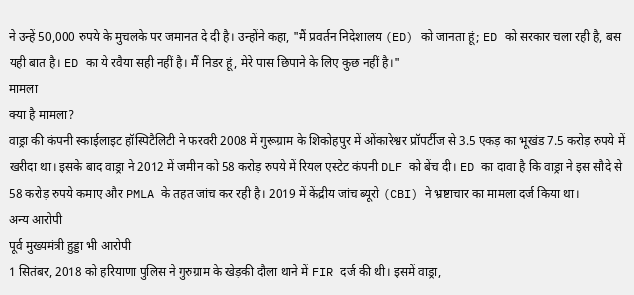ने उन्हें 50,000 रुपये के मुचलके पर जमानत दे दी है। उन्होंने कहा, "मैं प्रवर्तन निदेशालय (ED) को जानता हूं; ED को सरकार चला रही है, बस यही बात है। ED का ये रवैया सही नहीं है। मैं निडर हूं, मेरे पास छिपाने के लिए कुछ नहीं है।"
मामला
क्या है मामला?
वाड्रा की कंपनी स्काईलाइट हॉस्पिटैलिटी ने फरवरी 2008 में गुरूग्राम के शिकोहपुर में ओंकारेश्वर प्रॉपर्टीज से 3.5 एकड़ का भूखंड 7.5 करोड़ रुपये में खरीदा था। इसके बाद वाड्रा ने 2012 में जमीन को 58 करोड़ रुपये में रियल एस्टेट कंपनी DLF को बेंच दी। ED का दावा है कि वाड्रा ने इस सौदे से 58 करोड़ रुपये कमाए और PMLA के तहत जांच कर रही है। 2019 में केंद्रीय जांच ब्यूरो (CBI) ने भ्रष्टाचार का मामला दर्ज किया था।
अन्य आरोपी
पूर्व मुख्यमंत्री हुड्डा भी आरोपी
1 सितंबर, 2018 को हरियाणा पुलिस ने गुरुग्राम के खेड़की दौला थाने में FIR दर्ज की थी। इसमें वाड्रा,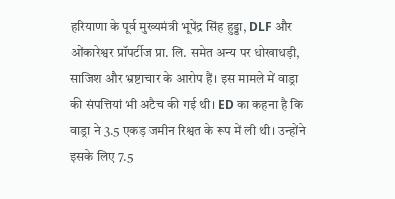हरियाणा के पूर्व मुख्यमंत्री भूपेंद्र सिंह हुड्डा, DLF और ओंकारेश्वर प्रॉपर्टीज प्रा. लि. समेत अन्य पर धोखाधड़ी, साजिश और भ्रष्टाचार के आरोप हैं। इस मामले में वाड्रा की संपत्तियां भी अटैच की गई थी। ED का कहना है कि वाड्रा ने 3.5 एकड़ जमीन रिश्वत के रूप में ली थी। उन्होंने इसके लिए 7.5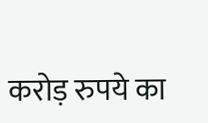करोड़ रुपये का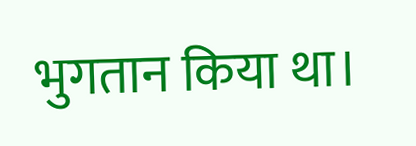भुगतान किया था।